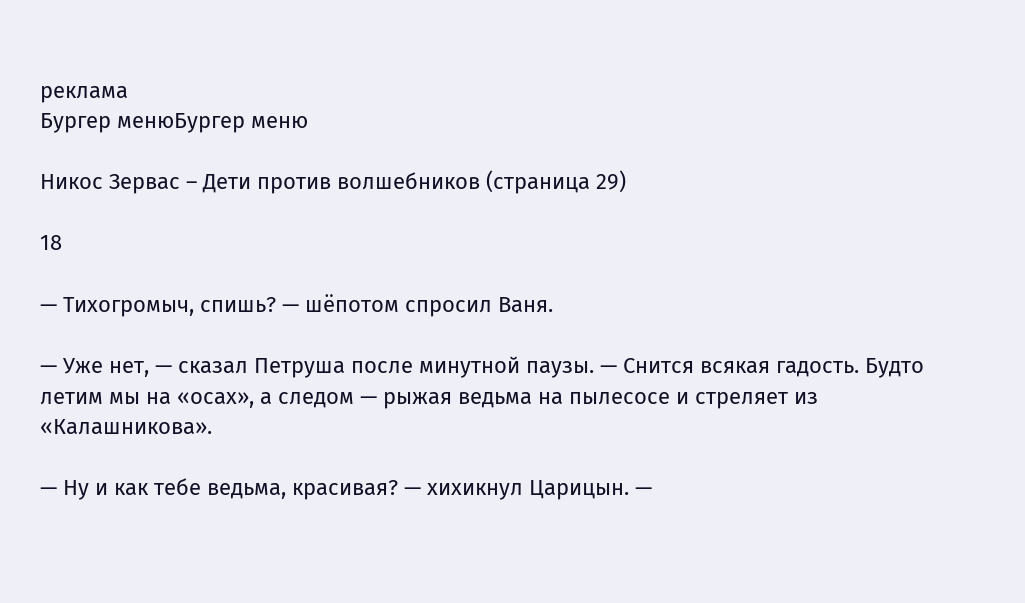реклама
Бургер менюБургер меню

Никос Зервас – Дети против волшебников (страница 29)

18

— Тихогромыч, спишь? — шёпотом спросил Ваня.

— Уже нет, — сказал Петруша после минутной паузы. — Снится всякая гадость. Будто летим мы на «осах», а следом — рыжая ведьма на пылесосе и стреляет из «Калашникова».

— Ну и как тебе ведьма, красивая? — хихикнул Царицын. —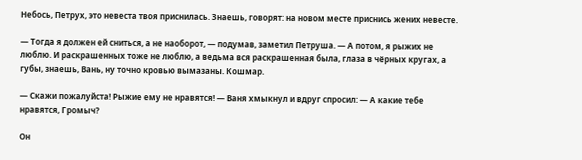Небось, Петрух, это невеста твоя приснилась. Знаешь, говорят: на новом месте приснись жених невесте.

— Тогда я должен ей сниться, а не наоборот, — подумав, заметил Петруша. — А потом, я рыжих не люблю. И раскрашенных тоже не люблю, а ведьма вся раскрашенная была, глаза в чёрных кругах, а губы, знаешь, Вань, ну точно кровью вымазаны. Кошмар.

— Скажи пожалуйста! Рыжие ему не нравятся! — Ваня хмыкнул и вдруг спросил: — А какие тебе нравятся, Громыч?

Он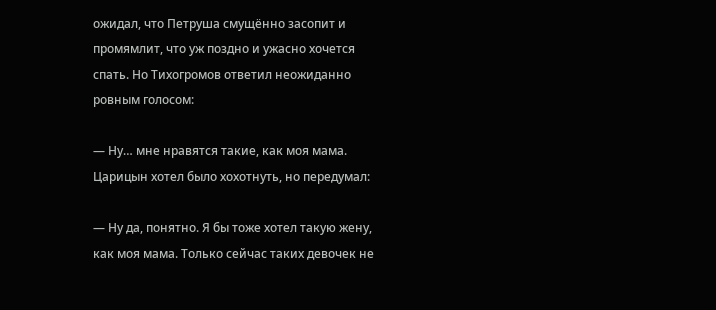ожидал, что Петруша смущённо засопит и промямлит, что уж поздно и ужасно хочется спать. Но Тихогромов ответил неожиданно ровным голосом:

— Ну… мне нравятся такие, как моя мама. Царицын хотел было хохотнуть, но передумал:

— Ну да, понятно. Я бы тоже хотел такую жену, как моя мама. Только сейчас таких девочек не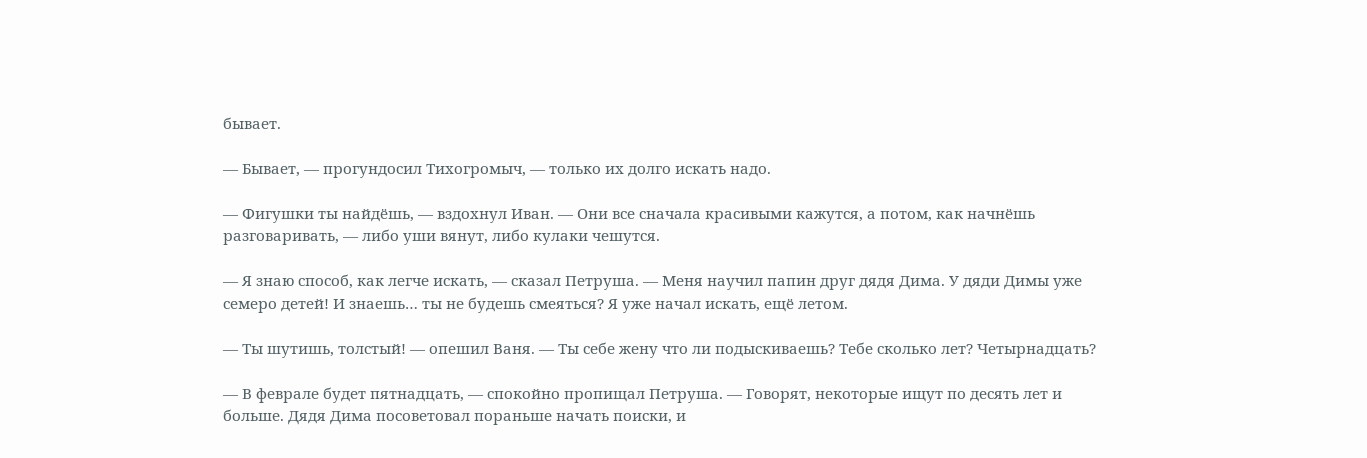бывает.

— Бывает, — прогундосил Тихогромыч, — только их долго искать надо.

— Фигушки ты найдёшь, — вздохнул Иван. — Они все сначала красивыми кажутся, а потом, как начнёшь разговаривать, — либо уши вянут, либо кулаки чешутся.

— Я знаю способ, как легче искать, — сказал Петруша. — Меня научил папин друг дядя Дима. У дяди Димы уже семеро детей! И знаешь… ты не будешь смеяться? Я уже начал искать, ещё летом.

— Ты шутишь, толстый! — опешил Ваня. — Ты себе жену что ли подыскиваешь? Тебе сколько лет? Четырнадцать?

— В феврале будет пятнадцать, — спокойно пропищал Петруша. — Говорят, некоторые ищут по десять лет и больше. Дядя Дима посоветовал пораньше начать поиски, и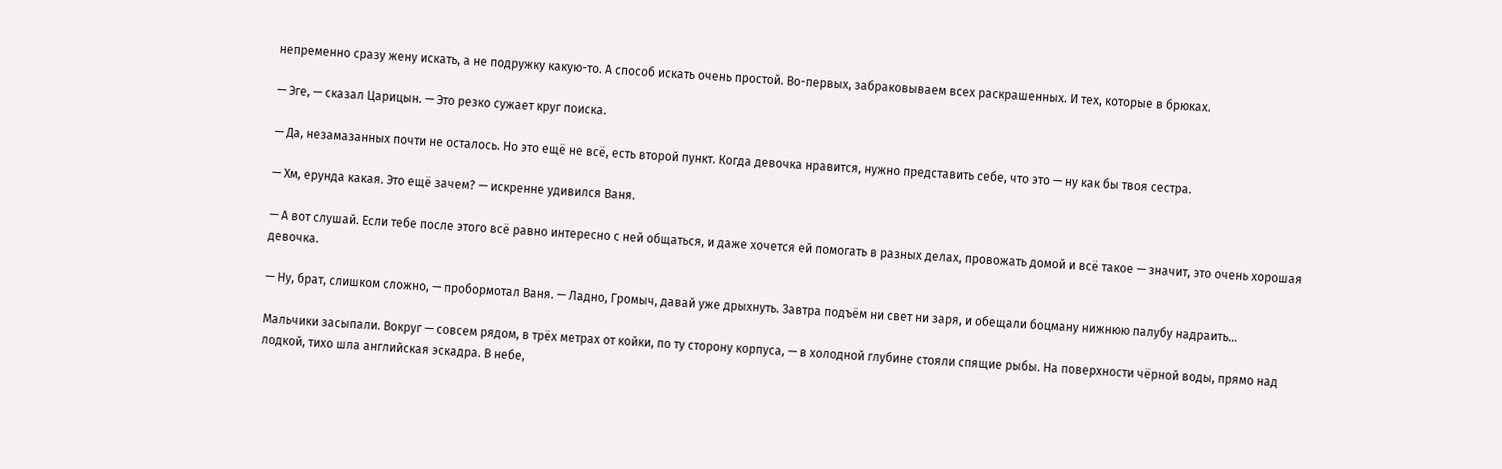непременно сразу жену искать, а не подружку какую-то. А способ искать очень простой. Во-первых, забраковываем всех раскрашенных. И тех, которые в брюках.

— Эге, — сказал Царицын. — Это резко сужает круг поиска.

— Да, незамазанных почти не осталось. Но это ещё не всё, есть второй пункт. Когда девочка нравится, нужно представить себе, что это — ну как бы твоя сестра.

— Хм, ерунда какая. Это ещё зачем? — искренне удивился Ваня.

— А вот слушай. Если тебе после этого всё равно интересно с ней общаться, и даже хочется ей помогать в разных делах, провожать домой и всё такое — значит, это очень хорошая девочка.

— Ну, брат, слишком сложно, — пробормотал Ваня. — Ладно, Громыч, давай уже дрыхнуть. Завтра подъём ни свет ни заря, и обещали боцману нижнюю палубу надраить…

Мальчики засыпали. Вокруг — совсем рядом, в трёх метрах от койки, по ту сторону корпуса, — в холодной глубине стояли спящие рыбы. На поверхности чёрной воды, прямо над лодкой, тихо шла английская эскадра. В небе,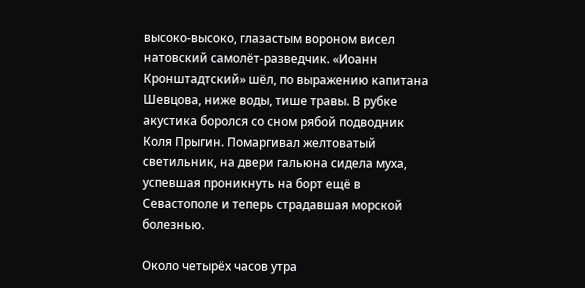высоко-высоко, глазастым вороном висел натовский самолёт-разведчик. «Иоанн Кронштадтский» шёл, по выражению капитана Шевцова, ниже воды, тише травы. В рубке акустика боролся со сном рябой подводник Коля Прыгин. Помаргивал желтоватый светильник, на двери гальюна сидела муха, успевшая проникнуть на борт ещё в Севастополе и теперь страдавшая морской болезнью.

Около четырёх часов утра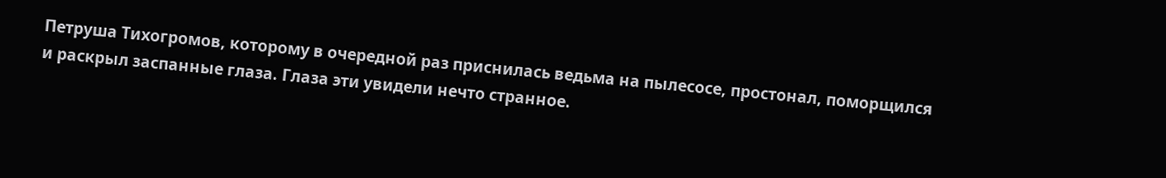Петруша Тихогромов, которому в очередной раз приснилась ведьма на пылесосе, простонал, поморщился и раскрыл заспанные глаза. Глаза эти увидели нечто странное.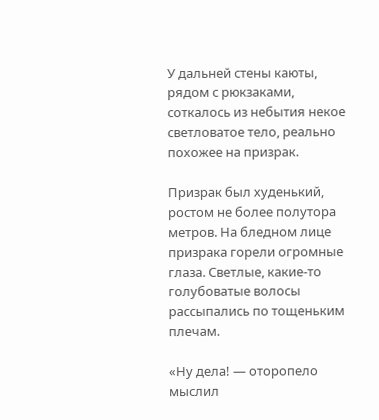У дальней стены каюты, рядом с рюкзаками, соткалось из небытия некое светловатое тело, реально похожее на призрак.

Призрак был худенький, ростом не более полутора метров. На бледном лице призрака горели огромные глаза. Светлые, какие-то голубоватые волосы рассыпались по тощеньким плечам.

«Ну дела! — оторопело мыслил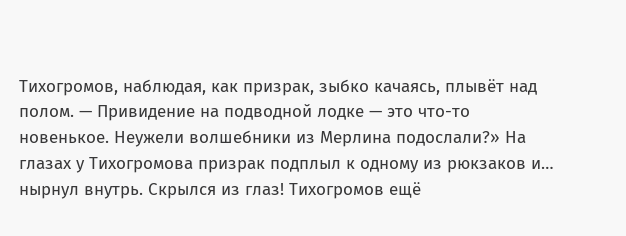Тихогромов, наблюдая, как призрак, зыбко качаясь, плывёт над полом. — Привидение на подводной лодке — это что-то новенькое. Неужели волшебники из Мерлина подослали?» На глазах у Тихогромова призрак подплыл к одному из рюкзаков и… нырнул внутрь. Скрылся из глаз! Тихогромов ещё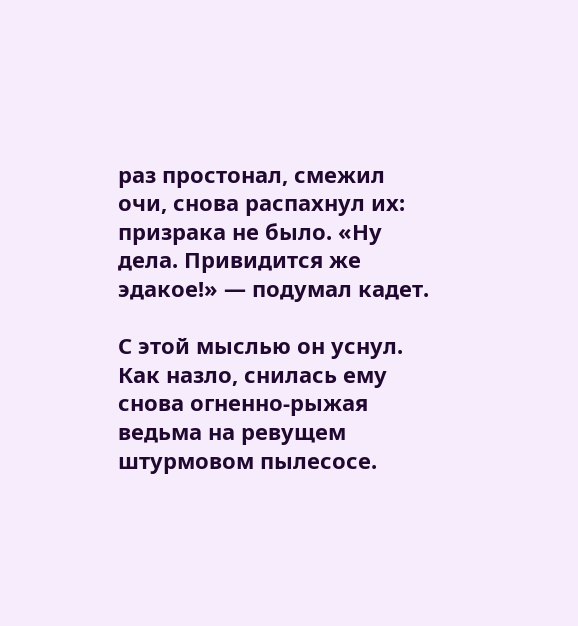раз простонал, смежил очи, снова распахнул их: призрака не было. «Ну дела. Привидится же эдакое!» — подумал кадет.

С этой мыслью он уснул. Как назло, снилась ему снова огненно-рыжая ведьма на ревущем штурмовом пылесосе.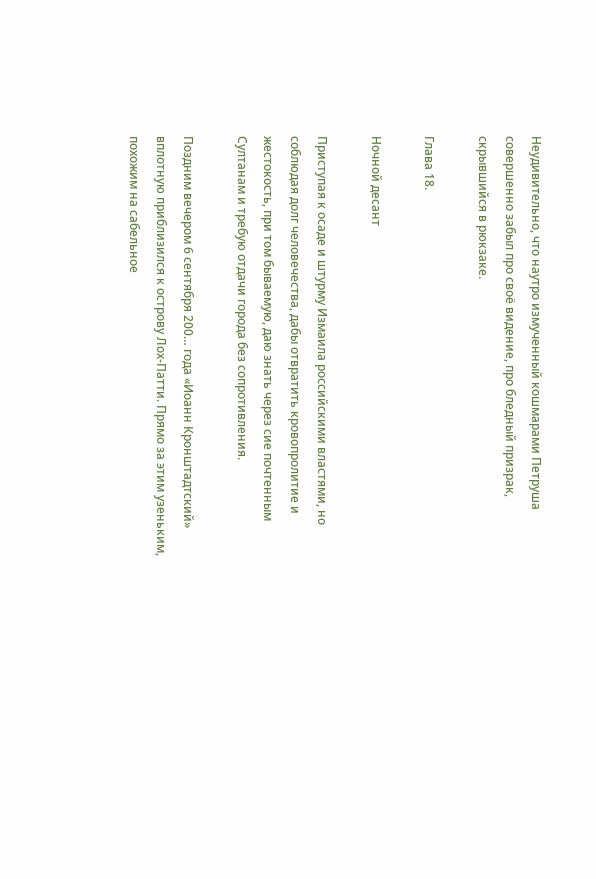Неудивительно, что наутро измученный кошмарами Петруша совершенно забыл про своё видение, про бледный призрак, скрывшийся в рюкзаке.

Глава 18.

Ночной десант

Приступая к осаде и штурму Измаила российскими властями, но соблюдая долг человечества, дабы отвратить кровопролитие и жестокость, при том бываемую, даю знать через сие почтенным Султанам и требую отдачи города без сопротивления.

Поздним вечером 6 сентября 200… года «Иоанн Кронштадтский» вплотную приблизился к острову Лох-Патти. Прямо за этим узеньким, похожим на сабельное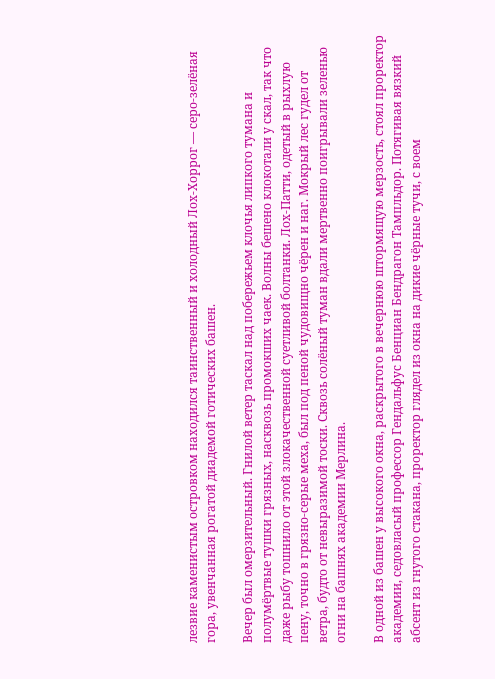лезвие каменистым островком находился таинственный и холодный Лох-Хоррог — серо-зелёная гора, увенчанная рогатой диадемой готических башен.

Вечер был омерзительный. Гнилой ветер таскал над побережьем клочья липкого тумана и полумёртвые тушки грязных, насквозь промокших чаек. Волны бешено клокотали у скал, так что даже рыбу тошнило от этой злокачественной суетливой болтанки. Лох-Патти, одетый в рыхлую пену, точно в грязно-серые меха, был под пеной чудовищно чёрен и наг. Мокрый лес гудел от ветра, будто от невыразимой тоски. Сквозь солёный туман вдали мертвенно поигрывали зеленью огни на башнях академии Мерлина.

В одной из башен у высокого окна, раскрытого в вечернюю штормящую мерзость, стоял проректор академии, седовласый профессор Гендальфус Бенциан Бендрагон Тампльдор. Потягивая вязкий абсент из гнутого стакана, проректор глядел из окна на дикие чёрные тучи, с воем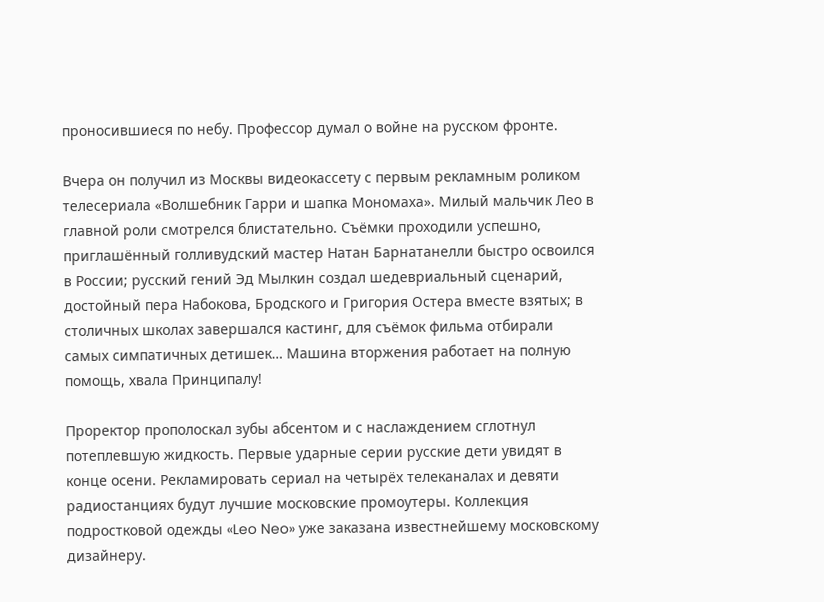проносившиеся по небу. Профессор думал о войне на русском фронте.

Вчера он получил из Москвы видеокассету с первым рекламным роликом телесериала «Волшебник Гарри и шапка Мономаха». Милый мальчик Лео в главной роли смотрелся блистательно. Съёмки проходили успешно, приглашённый голливудский мастер Натан Барнатанелли быстро освоился в России; русский гений Эд Мылкин создал шедевриальный сценарий, достойный пера Набокова, Бродского и Григория Остера вместе взятых; в столичных школах завершался кастинг, для съёмок фильма отбирали самых симпатичных детишек… Машина вторжения работает на полную помощь, хвала Принципалу!

Проректор прополоскал зубы абсентом и с наслаждением сглотнул потеплевшую жидкость. Первые ударные серии русские дети увидят в конце осени. Рекламировать сериал на четырёх телеканалах и девяти радиостанциях будут лучшие московские промоутеры. Коллекция подростковой одежды «Leo Neo» уже заказана известнейшему московскому дизайнеру.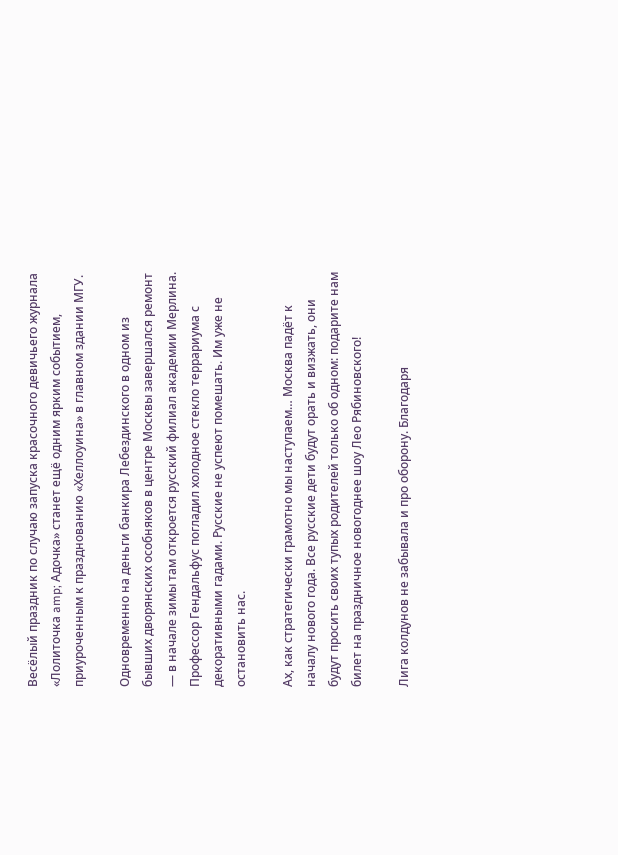Весёлый праздник по случаю запуска красочного девичьего журнала «Лолиточка amp; Адочка» станет ещё одним ярким событием, приуроченным к празднованию «Хеллоуина» в главном здании МГУ.

Одновременно на деньги банкира Лебездинского в одном из бывших дворянских особняков в центре Москвы завершался ремонт — в начале зимы там откроется русский филиал академии Мерлина. Профессор Гендальфус погладил холодное стекло террариума с декоративными гадами. Русские не успеют помешать. Им уже не остановить нас.

Ах, как стратегически грамотно мы наступаем… Москва падёт к началу нового года. Все русские дети будут орать и визжать, они будут просить своих тупых родителей только об одном: подарите нам билет на праздничное новогоднее шоу Лео Рябиновского!

Лига колдунов не забывала и про оборону. Благодаря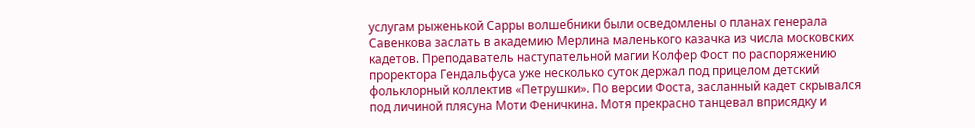услугам рыженькой Сарры волшебники были осведомлены о планах генерала Савенкова заслать в академию Мерлина маленького казачка из числа московских кадетов. Преподаватель наступательной магии Колфер Фост по распоряжению проректора Гендальфуса уже несколько суток держал под прицелом детский фольклорный коллектив «Петрушки». По версии Фоста, засланный кадет скрывался под личиной плясуна Моти Феничкина. Мотя прекрасно танцевал вприсядку и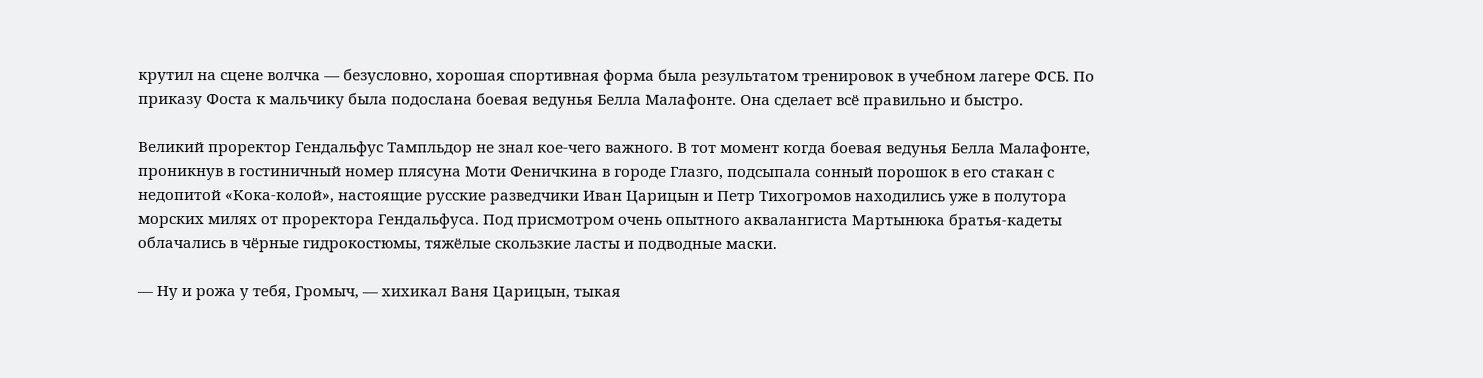крутил на сцене волчка — безусловно, хорошая спортивная форма была результатом тренировок в учебном лагере ФСБ. По приказу Фоста к мальчику была подослана боевая ведунья Белла Малафонте. Она сделает всё правильно и быстро.

Великий проректор Гендальфус Тампльдор не знал кое-чего важного. В тот момент когда боевая ведунья Белла Малафонте, проникнув в гостиничный номер плясуна Моти Феничкина в городе Глазго, подсыпала сонный порошок в его стакан с недопитой «Кока-колой», настоящие русские разведчики Иван Царицын и Петр Тихогромов находились уже в полутора морских милях от проректора Гендальфуса. Под присмотром очень опытного аквалангиста Мартынюка братья-кадеты облачались в чёрные гидрокостюмы, тяжёлые скользкие ласты и подводные маски.

— Ну и рожа у тебя, Громыч, — хихикал Ваня Царицын, тыкая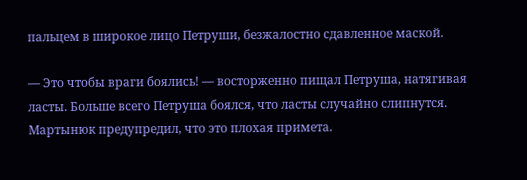пальцем в широкое лицо Петруши, безжалостно сдавленное маской.

— Это чтобы враги боялись! — восторженно пищал Петруша, натягивая ласты. Больше всего Петруша боялся, что ласты случайно слипнутся. Мартынюк предупредил, что это плохая примета.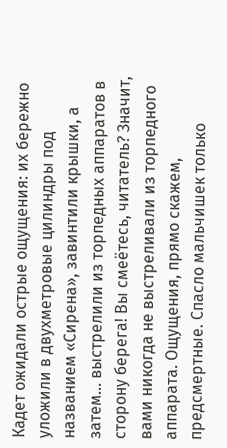Кадет ожидали острые ощущения: их бережно уложили в двухметровые цилиндры под названием «Сирена», завинтили крышки, а затем… выстрелили из торпедных аппаратов в сторону берега! Вы смеётесь, читатель? Значит, вами никогда не выстреливали из торпедного аппарата. Ощущения, прямо скажем, предсмертные. Спасло мальчишек только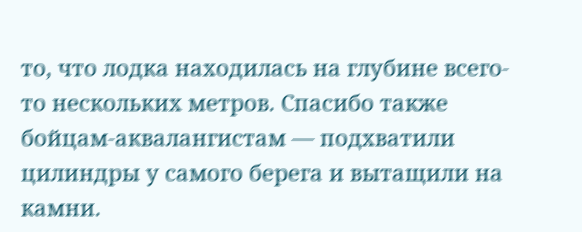то, что лодка находилась на глубине всего-то нескольких метров. Спасибо также бойцам-аквалангистам — подхватили цилиндры у самого берега и вытащили на камни.